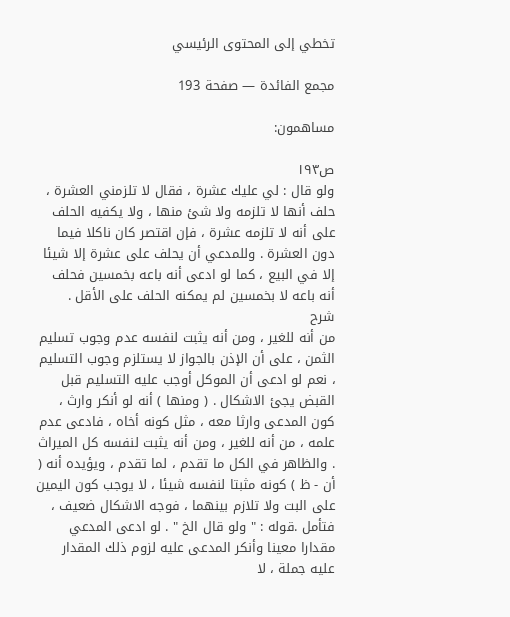تخطي إلى المحتوى الرئيسي

مجمع الفائدة — صفحة 193

مساهمون:

ص١٩٣
ولو قال : لي عليك عشرة ، فقال لا تلزمني العشرة ، حلف أنها لا تلزمه ولا شئ منها ، ولا يكفيه الحلف على أنه لا تلزمه عشرة ، فإن اقتصر كان ناكلا فيما دون العشرة . وللمدعي أن يحلف على عشرة إلا شيئا إلا في البيع ، كما لو ادعى أنه باعه بخمسين فحلف أنه باعه لا بخمسين لم يمكنه الحلف على الأقل .
شرح
من أنه للغير ، ومن أنه يثبت لنفسه عدم وجوب تسليم الثمن ، على أن الإذن بالجواز لا يستلزم وجوب التسليم ، نعم لو ادعى أن الموكل أوجب عليه التسليم قبل القبض يجئ الاشكال . ( ومنها ) أنه لو أنكر وارث ، كون المدعى وارثا معه ، مثل كونه أخاه ، فادعى عدم علمه ، من أنه للغير ، ومن أنه يثبت لنفسه كل الميراث . والظاهر في الكل ما تقدم ، لما تقدم ، ويؤيده أنه ( أن - ظ ) كونه مثبتا لنفسه شيئا ، لا يوجب كون اليمين على البت ولا تلازم بينهما ، فوجه الاشكال ضعيف ، فتأمل .قوله : " ولو قال الخ " . لو ادعى المدعي مقدارا معينا وأنكر المدعى عليه لزوم ذلك المقدار عليه جملة ، لا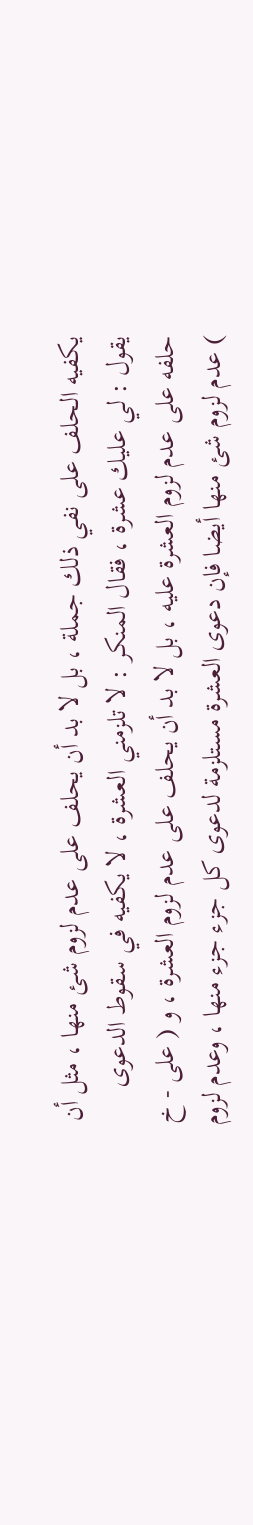يكفيه الحلف على نفي ذلك جملة ، بل لا بد أن يحلف على عدم لزوم شئ منها ، مثل أن يقول : لي عليك عشرة ، فقال المنكر : لا تلزمني العشرة ، لا يكفيه في سقوط الدعوى حلفه على عدم لزوم العشرة عليه ، بل لا بد أن يحلف على عدم لزوم العشرة ، و ( على - خ ) عدم لزوم شئ منها أيضا فإن دعوى العشرة مستلزمة لدعوى كل جزء جزء منها ، وعدم لزوم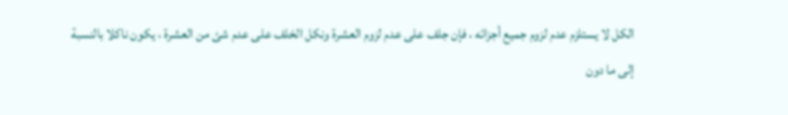الكل لا يستلزم عدم لزوم جميع أجزائه ، فإن جلف على عدم لزوم العشرة ونكل الخلف على عدم شئ من العشرة ، يكون ناكلا بالنسبة إلى ما دون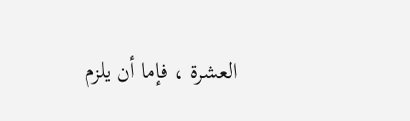العشرة ، فإما أن يلزم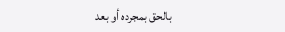بالحق بمجرده أو بعد